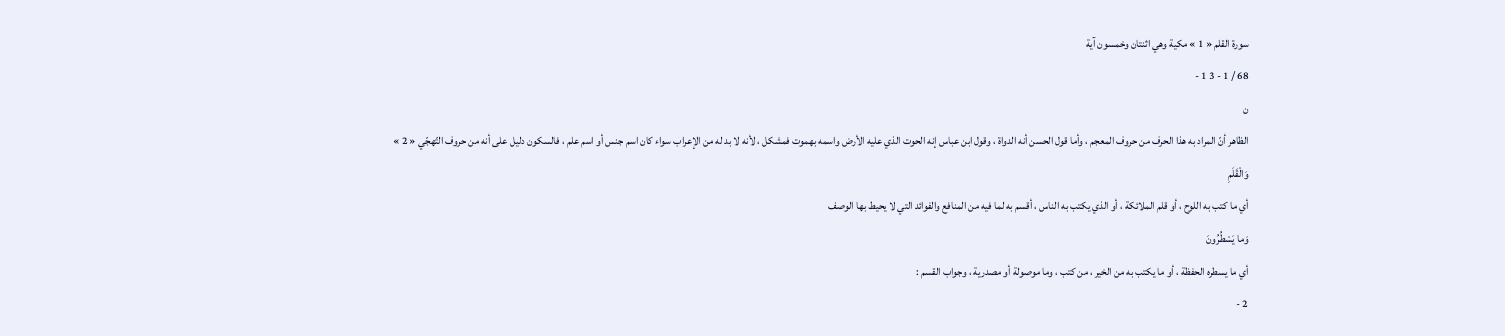سورة القلم « 1 » مكية وهي اثنتان وخمسون آية
68 / 1 - 3 1 -
ن
الظاهر أنّ المراد به هذا الحرف من حروف المعجم ، وأما قول الحسن أنه الدواة ، وقول ابن عباس إنه الحوت الذي عليه الأرض واسمه بهموت فمشكل ، لأنه لا بد له من الإعراب سواء كان اسم جنس أو اسم علم ، فالسكون دليل على أنه من حروف التّهجّي « 2 »
وَالْقَلَمِ
أي ما كتب به اللوح ، أو قلم الملائكة ، أو الذي يكتب به الناس ، أقسم به لما فيه من المنافع والفوائد التي لا يحيط بها الوصف
وَما يَسْطُرُونَ
أي ما يسطره الحفظة ، أو ما يكتب به من الخير ، من كتب ، وما موصولة أو مصدرية ، وجواب القسم :
2 -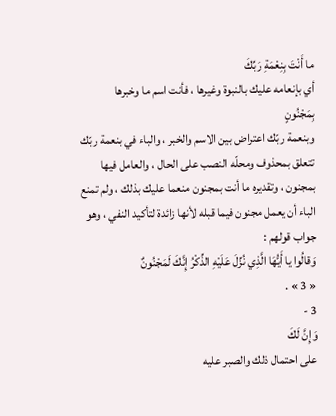ما أَنْتَ بِنِعْمَةِ رَبِّكَ
أي بإنعامه عليك بالنبوة وغيرها ، فأنت اسم ما وخبرها
بِمَجْنُونٍ
وبنعمة ربّك اعتراض بين الاسم والخبر ، والباء في بنعمة ربّك تتعلق بمحذوف ومحلّه النصب على الحال ، والعامل فيها بمجنون ، وتقديره ما أنت بمجنون منعما عليك بذلك ، ولم تمنع الباء أن يعمل مجنون فيما قبله لأنها زائدة لتأكيد النفي ، وهو جواب قولهم :
وَقالُوا يا أَيُّهَا الَّذِي نُزِّلَ عَلَيْهِ الذِّكْرُ إِنَّكَ لَمَجْنُونٌ
« 3 » .
3 -
وَإِنَّ لَكَ
على احتمال ذلك والصبر عليه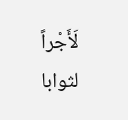لَأَجْراً
لثوابا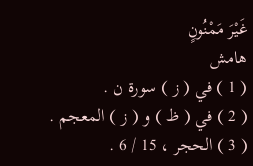غَيْرَ مَمْنُونٍ
هامش
( 1 ) في ( ز ) سورة ن .
( 2 ) في ( ظ ) و ( ز ) المعجم .
( 3 ) الحجر ، 15 / 6 .